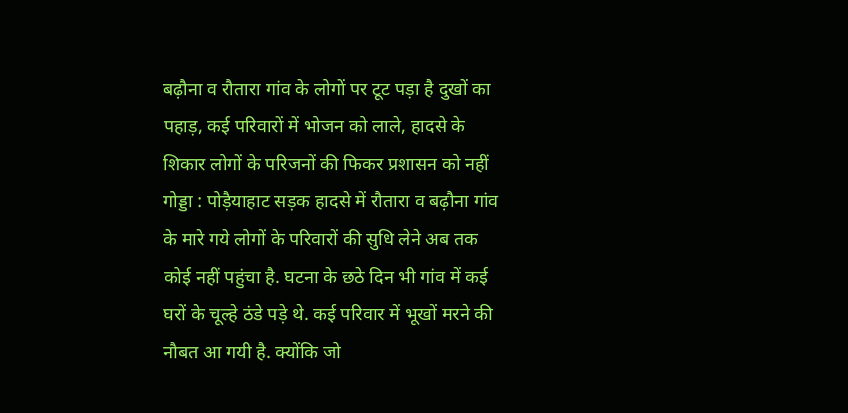बढ़ौना व रौतारा गांव के लोगों पर टूट पड़ा है दुखों का पहाड़, कई परिवारों में भोजन को लाले, हादसे के शिकार लोगों के परिजनों की फिकर प्रशासन को नहीं
गोड्डा : पोड़ैयाहाट सड़क हादसे में रौतारा व बढ़ौना गांव के मारे गये लोगों के परिवारों की सुधि लेने अब तक कोई नहीं पहुंचा है. घटना के छठे दिन भी गांव में कई घरों के चूल्हे ठंडे पड़े थे. कई परिवार में भूखों मरने की नौबत आ गयी है. क्योंकि जो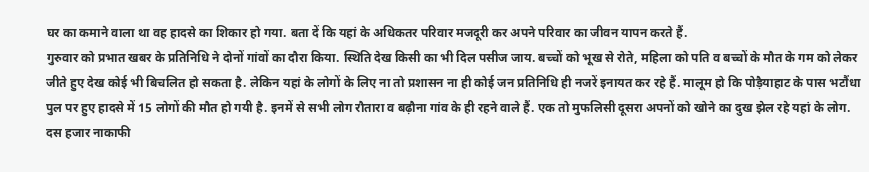घर का कमाने वाला था वह हादसे का शिकार हो गया. बता दें कि यहां के अधिकतर परिवार मजदूरी कर अपने परिवार का जीवन यापन करते हैं.
गुरुवार को प्रभात खबर के प्रतिनिधि ने दोनों गांवों का दौरा किया. स्थिति देख किसी का भी दिल पसीज जाय. बच्चों को भूख से रोते, महिला को पति व बच्चों के मौत के गम को लेकर जीते हुए देख कोई भी बिचलित हो सकता है. लेकिन यहां के लोगों के लिए ना तो प्रशासन ना ही कोई जन प्रतिनिधि ही नजरें इनायत कर रहे हैं. मालूम हो कि पोड़ैयाहाट के पास भटौंधा पुल पर हुए हादसे में 15 लोगों की मौत हो गयी है. इनमें से सभी लोग रौतारा व बढ़ौना गांव के ही रहने वाले हैं. एक तो मुफलिसी दूसरा अपनों को खोने का दुख झेल रहे यहां के लोग.
दस हजार नाकाफी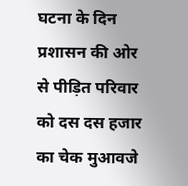घटना के दिन प्रशासन की ओर से पीड़ित परिवार को दस दस हजार का चेक मुआवजे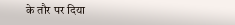के तौर पर दिया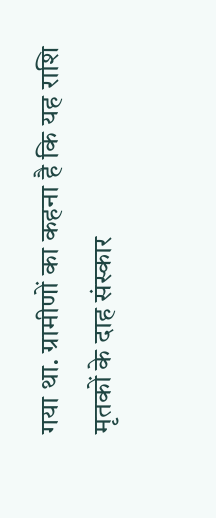गया था. ग्रामीणों का कहना है कि यह राशि मृतकों के दाह संस्कार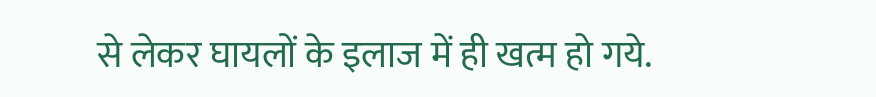से लेकर घायलों के इलाज में ही खत्म हो गये.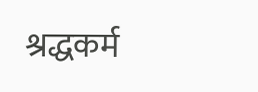श्रद्धकर्म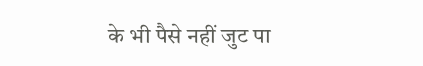के भी पैसे नहीं जुट पा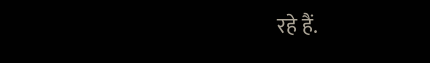रहे हैं.